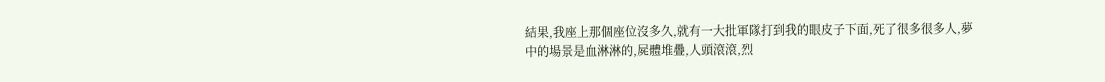結果,我座上那個座位沒多久,就有一大批軍隊打到我的眼皮子下面,死了很多很多人,夢中的場景是血淋淋的,屍體堆疊,人頭滾滾,烈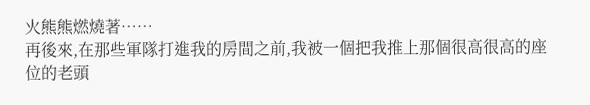火熊熊燃燒著……
再後來,在那些軍隊打進我的房間之前,我被一個把我推上那個很高很高的座位的老頭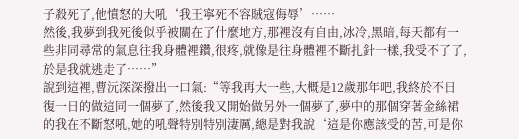子殺死了,他憤怒的大吼‘我王寧死不容賊寇侮辱’……
然後,我夢到我死後似乎被關在了什麼地方,那裡沒有自由,冰冷,黑暗,每天都有一些非同尋常的氣息往我身體裡鑽,很疼,就像是往身體裡不斷扎針一樣,我受不了了,於是我就逃走了……”
說到這裡,曹沅深深撥出一口氣:“等我再大一些,大概是12歲那年吧,我終於不日復一日的做這同一個夢了,然後我又開始做另外一個夢了,夢中的那個穿著金絲裙的我在不斷怒吼,她的吼聲特別特別淒厲,總是對我說‘這是你應該受的苦,可是你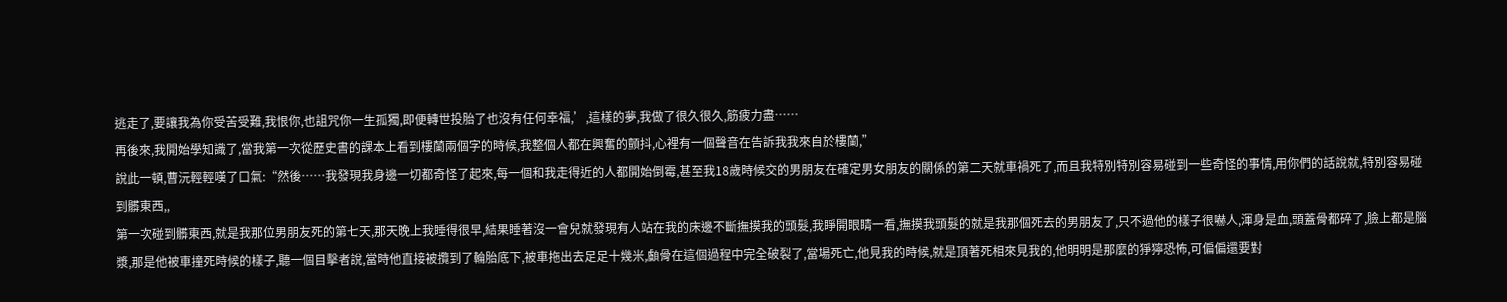逃走了,要讓我為你受苦受難,我恨你,也詛咒你一生孤獨,即便轉世投胎了也沒有任何幸福,’,這樣的夢,我做了很久很久,筋疲力盡……
再後來,我開始學知識了,當我第一次從歷史書的課本上看到樓蘭兩個字的時候,我整個人都在興奮的顫抖,心裡有一個聲音在告訴我我來自於樓蘭,”
說此一頓,曹沅輕輕嘆了口氣:“然後……我發現我身邊一切都奇怪了起來,每一個和我走得近的人都開始倒霉,甚至我18歲時候交的男朋友在確定男女朋友的關係的第二天就車禍死了,而且我特別特別容易碰到一些奇怪的事情,用你們的話說就,特別容易碰到髒東西,,
第一次碰到髒東西,就是我那位男朋友死的第七天,那天晚上我睡得很早,結果睡著沒一會兒就發現有人站在我的床邊不斷撫摸我的頭髮,我睜開眼睛一看,撫摸我頭髮的就是我那個死去的男朋友了,只不過他的樣子很嚇人,渾身是血,頭蓋骨都碎了,臉上都是腦漿,那是他被車撞死時候的樣子,聽一個目擊者說,當時他直接被攬到了輪胎底下,被車拖出去足足十幾米,顱骨在這個過程中完全破裂了,當場死亡,他見我的時候,就是頂著死相來見我的,他明明是那麼的猙獰恐怖,可偏偏還要對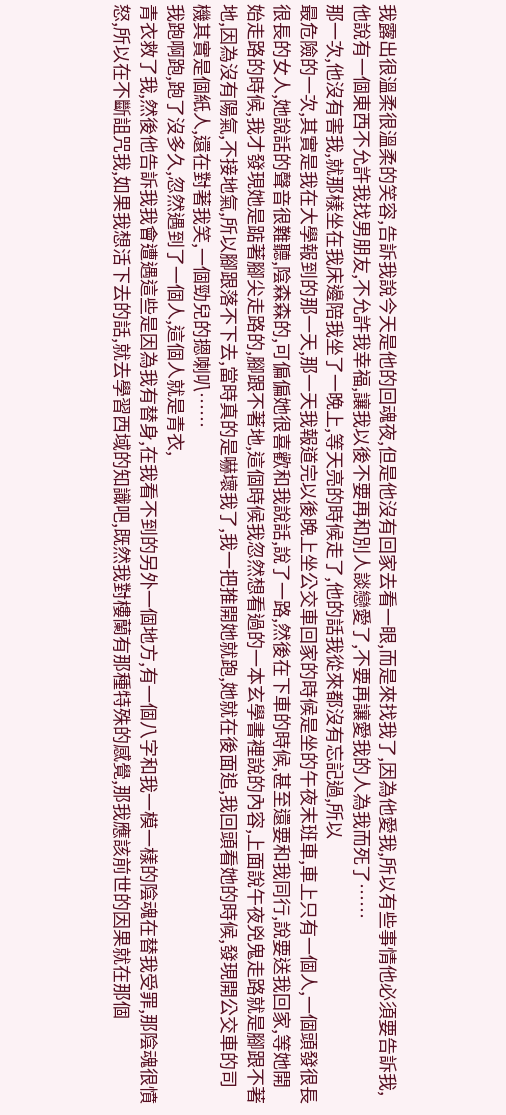我露出很溫柔很溫柔的笑容,告訴我說今天是他的回魂夜,但是他沒有回家去看一眼,而是來找我了,因為他愛我,所以有些事情他必須要告訴我,他說有一個東西不允許我找男朋友,不允許我幸福,讓我以後不要再和別人談戀愛了,不要再讓愛我的人為我而死了……
那一次,他沒有害我,就那樣坐在我床邊陪我坐了一晚上,等天亮的時候走了,他的話我從來都沒有忘記過,所以
最危險的一次,其實是我在大學報到的那一天,那一天我報道完以後晚上坐公交車回家的時候是坐的午夜末班車,車上只有一個人,一個頭發很長很長的女人,她說話的聲音很難聽,陰森森的,可偏偏她很喜歡和我說話,說了一路,然後在下車的時候,甚至還要和我同行,說要送我回家,等她開始走路的時候,我才發現她是踮著腳尖走路的,腳跟不著地,這個時候我忽然想看過的一本玄學書裡說的內容,上面說午夜兇鬼走路就是腳跟不著地,因為沒有陽氣,不接地氣,所以腳跟落不下去,當時真的是嚇壞我了,我一把推開她就跑,她就在後面追,我回頭看她的時候,發現開公交車的司機其實是個紙人,還在對著我笑,一個勁兒的摁喇叭……
我跑啊跑,跑了沒多久,忽然遇到了一個人,這個人就是青衣,
青衣救了我,然後他告訴我我會遭遇這些是因為我有替身,在我看不到的另外一個地方,有一個八字和我一模一樣的陰魂在替我受罪,那陰魂很憤怒,所以在不斷詛咒我,如果我想活下去的話,就去學習西域的知識吧,既然我對樓蘭有那種特殊的感覺,那我應該前世的因果就在那個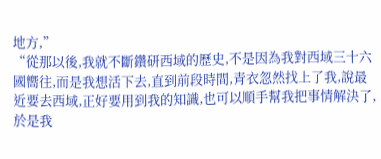地方,”
“從那以後,我就不斷鑽研西域的歷史,不是因為我對西域三十六國嚮往,而是我想活下去,直到前段時間,青衣忽然找上了我,說最近要去西域,正好要用到我的知識,也可以順手幫我把事情解決了,於是我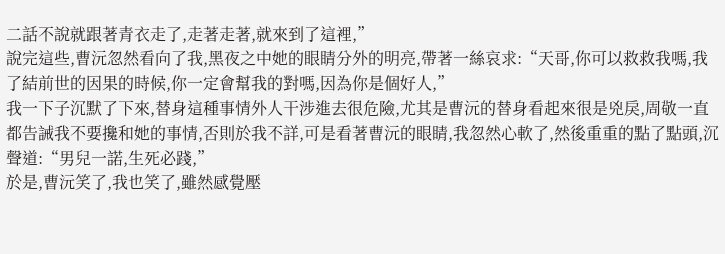二話不說就跟著青衣走了,走著走著,就來到了這裡,”
說完這些,曹沅忽然看向了我,黑夜之中她的眼睛分外的明亮,帶著一絲哀求:“天哥,你可以救救我嗎,我了結前世的因果的時候,你一定會幫我的對嗎,因為你是個好人,”
我一下子沉默了下來,替身這種事情外人干涉進去很危險,尤其是曹沅的替身看起來很是兇戾,周敬一直都告誡我不要攙和她的事情,否則於我不詳,可是看著曹沅的眼睛,我忽然心軟了,然後重重的點了點頭,沉聲道:“男兒一諾,生死必踐,”
於是,曹沅笑了,我也笑了,雖然感覺壓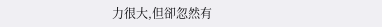力很大,但卻忽然有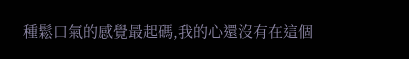種鬆口氣的感覺最起碼,我的心還沒有在這個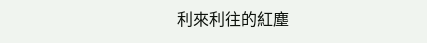利來利往的紅塵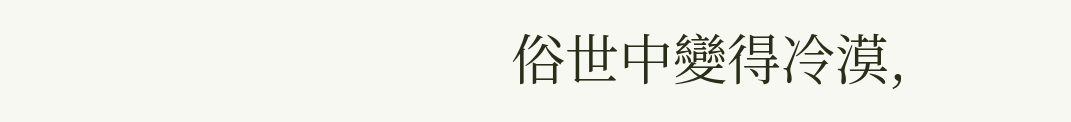俗世中變得冷漠,